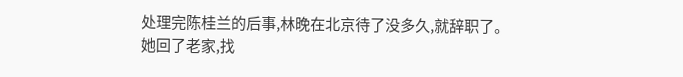处理完陈桂兰的后事,林晚在北京待了没多久,就辞职了。
她回了老家,找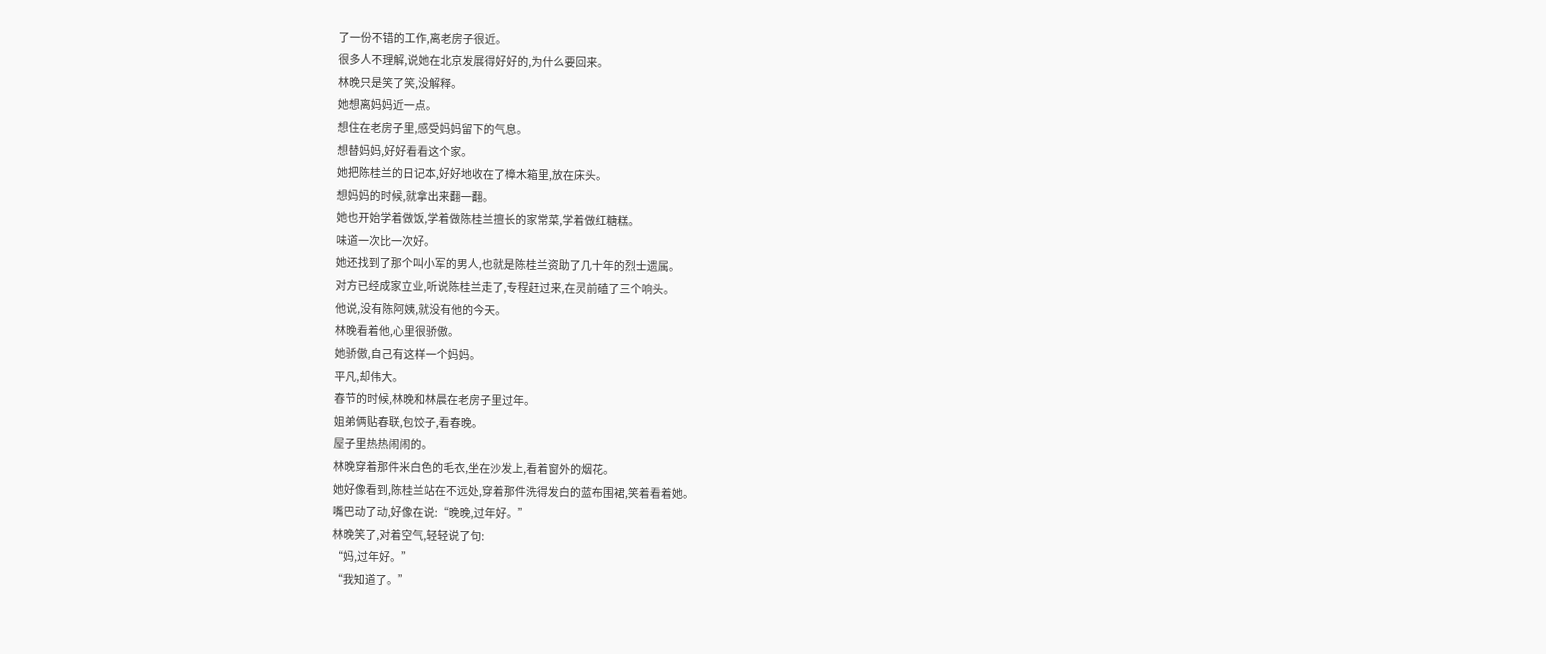了一份不错的工作,离老房子很近。
很多人不理解,说她在北京发展得好好的,为什么要回来。
林晚只是笑了笑,没解释。
她想离妈妈近一点。
想住在老房子里,感受妈妈留下的气息。
想替妈妈,好好看看这个家。
她把陈桂兰的日记本,好好地收在了樟木箱里,放在床头。
想妈妈的时候,就拿出来翻一翻。
她也开始学着做饭,学着做陈桂兰擅长的家常菜,学着做红糖糕。
味道一次比一次好。
她还找到了那个叫小军的男人,也就是陈桂兰资助了几十年的烈士遗属。
对方已经成家立业,听说陈桂兰走了,专程赶过来,在灵前磕了三个响头。
他说,没有陈阿姨,就没有他的今天。
林晚看着他,心里很骄傲。
她骄傲,自己有这样一个妈妈。
平凡,却伟大。
春节的时候,林晚和林晨在老房子里过年。
姐弟俩贴春联,包饺子,看春晚。
屋子里热热闹闹的。
林晚穿着那件米白色的毛衣,坐在沙发上,看着窗外的烟花。
她好像看到,陈桂兰站在不远处,穿着那件洗得发白的蓝布围裙,笑着看着她。
嘴巴动了动,好像在说:“晚晚,过年好。”
林晚笑了,对着空气,轻轻说了句:
“妈,过年好。”
“我知道了。”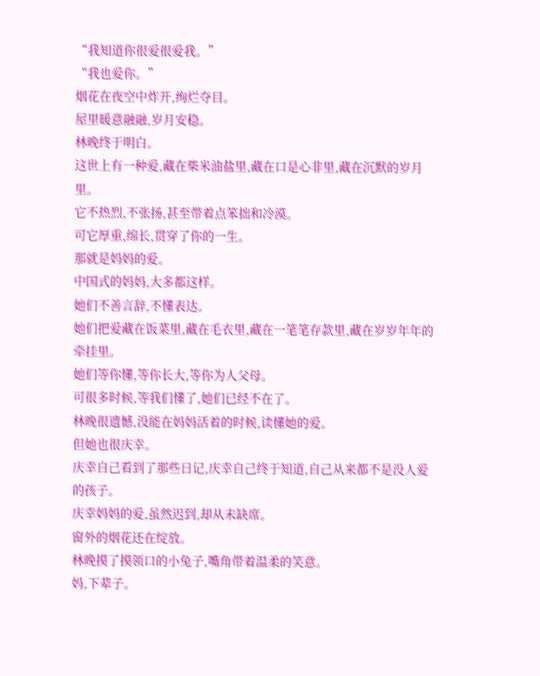“我知道你很爱很爱我。”
“我也爱你。”
烟花在夜空中炸开,绚烂夺目。
屋里暖意融融,岁月安稳。
林晚终于明白。
这世上有一种爱,藏在柴米油盐里,藏在口是心非里,藏在沉默的岁月里。
它不热烈,不张扬,甚至带着点笨拙和冷漠。
可它厚重,绵长,贯穿了你的一生。
那就是妈妈的爱。
中国式的妈妈,大多都这样。
她们不善言辞,不懂表达。
她们把爱藏在饭菜里,藏在毛衣里,藏在一笔笔存款里,藏在岁岁年年的牵挂里。
她们等你懂,等你长大,等你为人父母。
可很多时候,等我们懂了,她们已经不在了。
林晚很遗憾,没能在妈妈活着的时候,读懂她的爱。
但她也很庆幸。
庆幸自己看到了那些日记,庆幸自己终于知道,自己从来都不是没人爱的孩子。
庆幸妈妈的爱,虽然迟到,却从未缺席。
窗外的烟花还在绽放。
林晚摸了摸领口的小兔子,嘴角带着温柔的笑意。
妈,下辈子。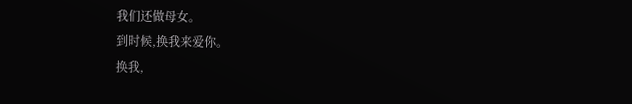我们还做母女。
到时候,换我来爱你。
换我,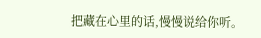把藏在心里的话,慢慢说给你听。